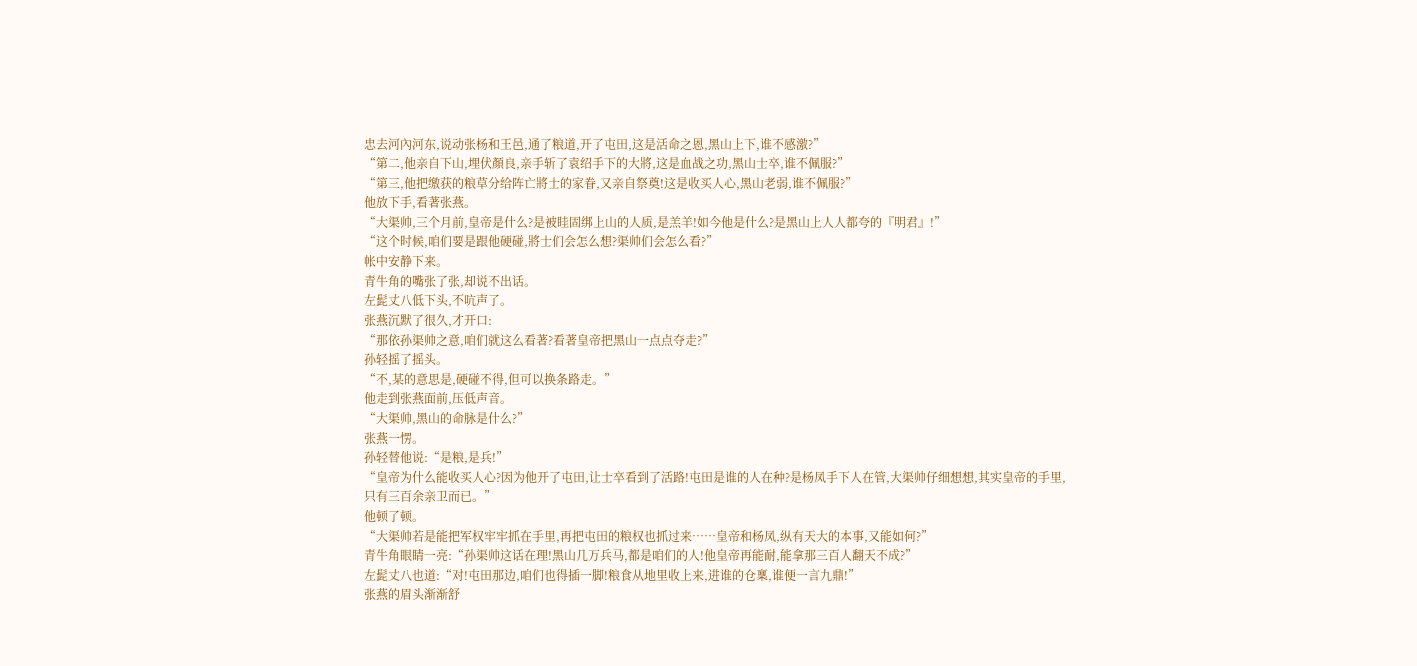忠去河內河东,说动张杨和王邑,通了粮道,开了屯田,这是活命之恩,黑山上下,谁不感激?”
“第二,他亲自下山,埋伏顏良,亲手斩了袁绍手下的大將,这是血战之功,黑山士卒,谁不佩服?”
“第三,他把缴获的粮草分给阵亡將士的家眷,又亲自祭奠!这是收买人心,黑山老弱,谁不佩服?”
他放下手,看著张燕。
“大渠帅,三个月前,皇帝是什么?是被眭固绑上山的人质,是羔羊!如今他是什么?是黑山上人人都夸的『明君』!”
“这个时候,咱们要是跟他硬碰,將士们会怎么想?渠帅们会怎么看?”
帐中安静下来。
青牛角的嘴张了张,却说不出话。
左髭丈八低下头,不吭声了。
张燕沉默了很久,才开口:
“那依孙渠帅之意,咱们就这么看著?看著皇帝把黑山一点点夺走?”
孙轻摇了摇头。
“不,某的意思是,硬碰不得,但可以换条路走。”
他走到张燕面前,压低声音。
“大渠帅,黑山的命脉是什么?”
张燕一愣。
孙轻替他说:“是粮,是兵!”
“皇帝为什么能收买人心?因为他开了屯田,让士卒看到了活路!屯田是谁的人在种?是杨凤手下人在管,大渠帅仔细想想,其实皇帝的手里,只有三百余亲卫而已。”
他顿了顿。
“大渠帅若是能把军权牢牢抓在手里,再把屯田的粮权也抓过来……皇帝和杨凤,纵有天大的本事,又能如何?”
青牛角眼睛一亮:“孙渠帅这话在理!黑山几万兵马,都是咱们的人!他皇帝再能耐,能拿那三百人翻天不成?”
左髭丈八也道:“对!屯田那边,咱们也得插一脚!粮食从地里收上来,进谁的仓稟,谁便一言九鼎!”
张燕的眉头渐渐舒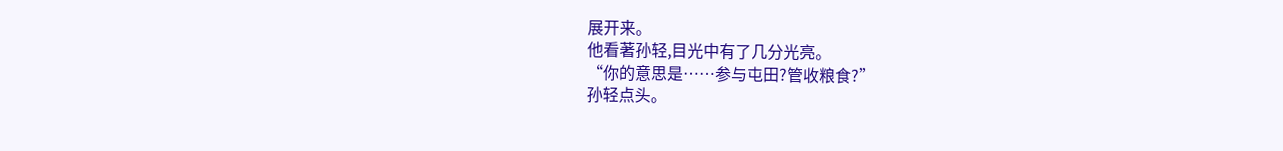展开来。
他看著孙轻,目光中有了几分光亮。
“你的意思是……参与屯田?管收粮食?”
孙轻点头。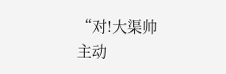“对!大渠帅主动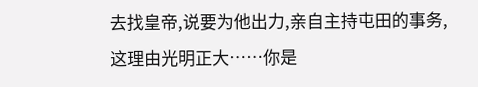去找皇帝,说要为他出力,亲自主持屯田的事务,这理由光明正大……你是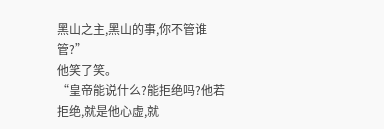黑山之主,黑山的事,你不管谁管?”
他笑了笑。
“皇帝能说什么?能拒绝吗?他若拒绝,就是他心虚,就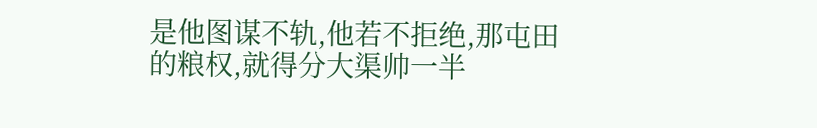是他图谋不轨,他若不拒绝,那屯田的粮权,就得分大渠帅一半